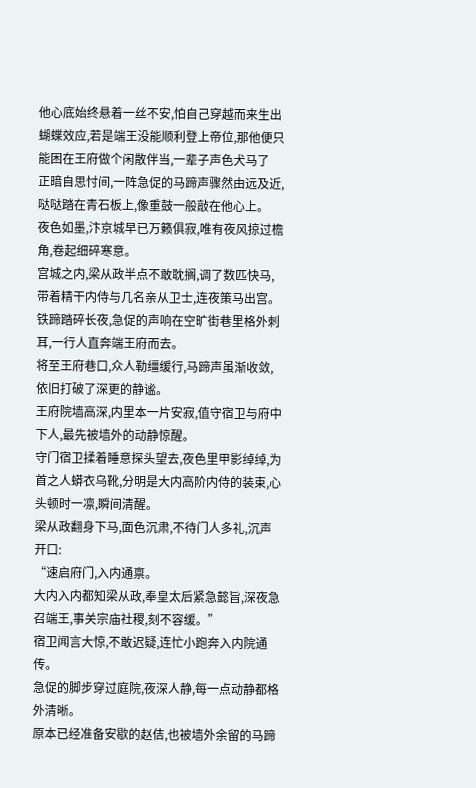他心底始终悬着一丝不安,怕自己穿越而来生出蝴蝶效应,若是端王没能顺利登上帝位,那他便只能困在王府做个闲散伴当,一辈子声色犬马了
正暗自思忖间,一阵急促的马蹄声骤然由远及近,哒哒踏在青石板上,像重鼓一般敲在他心上。
夜色如墨,汴京城早已万籁俱寂,唯有夜风掠过檐角,卷起细碎寒意。
宫城之内,梁从政半点不敢耽搁,调了数匹快马,带着精干内侍与几名亲从卫士,连夜策马出宫。
铁蹄踏碎长夜,急促的声响在空旷街巷里格外刺耳,一行人直奔端王府而去。
将至王府巷口,众人勒缰缓行,马蹄声虽渐收敛,依旧打破了深更的静谧。
王府院墙高深,内里本一片安寂,值守宿卫与府中下人,最先被墙外的动静惊醒。
守门宿卫揉着睡意探头望去,夜色里甲影绰绰,为首之人蟒衣乌靴,分明是大内高阶内侍的装束,心头顿时一凛,瞬间清醒。
梁从政翻身下马,面色沉肃,不待门人多礼,沉声开口:
“速启府门,入内通禀。
大内入内都知梁从政,奉皇太后紧急懿旨,深夜急召端王,事关宗庙社稷,刻不容缓。”
宿卫闻言大惊,不敢迟疑,连忙小跑奔入内院通传。
急促的脚步穿过庭院,夜深人静,每一点动静都格外清晰。
原本已经准备安歇的赵佶,也被墙外余留的马蹄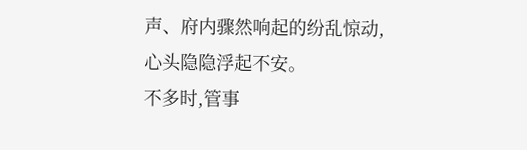声、府内骤然响起的纷乱惊动,心头隐隐浮起不安。
不多时,管事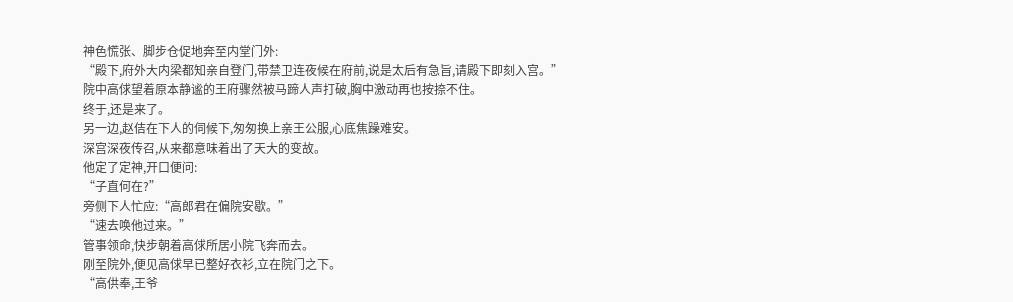神色慌张、脚步仓促地奔至内堂门外:
“殿下,府外大内梁都知亲自登门,带禁卫连夜候在府前,说是太后有急旨,请殿下即刻入宫。”
院中高俅望着原本静谧的王府骤然被马蹄人声打破,胸中激动再也按捺不住。
终于,还是来了。
另一边,赵佶在下人的伺候下,匆匆换上亲王公服,心底焦躁难安。
深宫深夜传召,从来都意味着出了天大的变故。
他定了定神,开口便问:
“子直何在?”
旁侧下人忙应:“高郎君在偏院安歇。”
“速去唤他过来。”
管事领命,快步朝着高俅所居小院飞奔而去。
刚至院外,便见高俅早已整好衣衫,立在院门之下。
“高供奉,王爷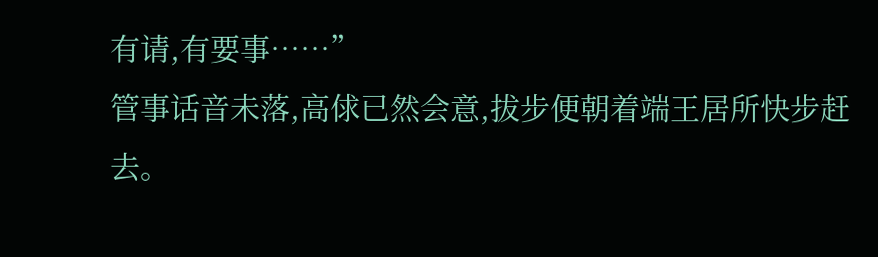有请,有要事……”
管事话音未落,高俅已然会意,拔步便朝着端王居所快步赶去。